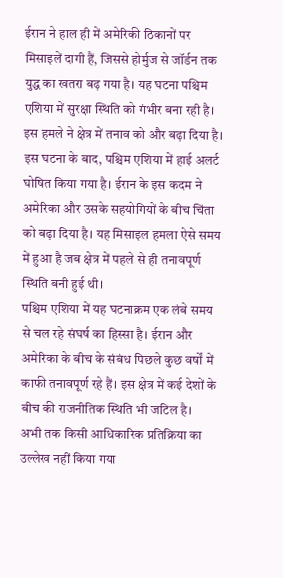ईरान ने हाल ही में अमेरिकी ठिकानों पर मिसाइलें दागी हैं, जिससे होर्मुज से जॉर्डन तक युद्ध का खतरा बढ़ गया है। यह घटना पश्चिम एशिया में सुरक्षा स्थिति को गंभीर बना रही है। इस हमले ने क्षेत्र में तनाव को और बढ़ा दिया है।
इस घटना के बाद, पश्चिम एशिया में हाई अलर्ट घोषित किया गया है। ईरान के इस कदम ने अमेरिका और उसके सहयोगियों के बीच चिंता को बढ़ा दिया है। यह मिसाइल हमला ऐसे समय में हुआ है जब क्षेत्र में पहले से ही तनावपूर्ण स्थिति बनी हुई थी।
पश्चिम एशिया में यह घटनाक्रम एक लंबे समय से चल रहे संघर्ष का हिस्सा है। ईरान और अमेरिका के बीच के संबंध पिछले कुछ वर्षों में काफी तनावपूर्ण रहे हैं। इस क्षेत्र में कई देशों के बीच की राजनीतिक स्थिति भी जटिल है।
अभी तक किसी आधिकारिक प्रतिक्रिया का उल्लेख नहीं किया गया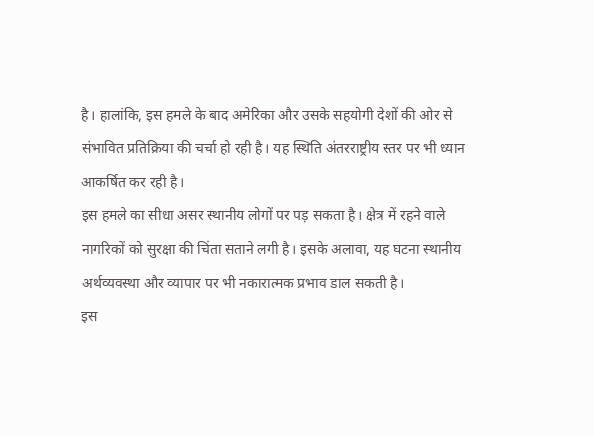है। हालांकि, इस हमले के बाद अमेरिका और उसके सहयोगी देशों की ओर से संभावित प्रतिक्रिया की चर्चा हो रही है। यह स्थिति अंतरराष्ट्रीय स्तर पर भी ध्यान आकर्षित कर रही है।
इस हमले का सीधा असर स्थानीय लोगों पर पड़ सकता है। क्षेत्र में रहने वाले नागरिकों को सुरक्षा की चिंता सताने लगी है। इसके अलावा, यह घटना स्थानीय अर्थव्यवस्था और व्यापार पर भी नकारात्मक प्रभाव डाल सकती है।
इस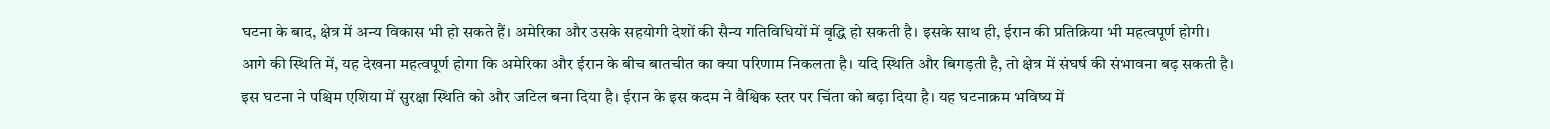घटना के बाद, क्षेत्र में अन्य विकास भी हो सकते हैं। अमेरिका और उसके सहयोगी देशों की सैन्य गतिविधियों में वृद्धि हो सकती है। इसके साथ ही, ईरान की प्रतिक्रिया भी महत्वपूर्ण होगी।
आगे की स्थिति में, यह देखना महत्वपूर्ण होगा कि अमेरिका और ईरान के बीच बातचीत का क्या परिणाम निकलता है। यदि स्थिति और बिगड़ती है, तो क्षेत्र में संघर्ष की संभावना बढ़ सकती है।
इस घटना ने पश्चिम एशिया में सुरक्षा स्थिति को और जटिल बना दिया है। ईरान के इस कदम ने वैश्विक स्तर पर चिंता को बढ़ा दिया है। यह घटनाक्रम भविष्य में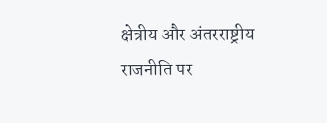क्षेत्रीय और अंतरराष्ट्रीय राजनीति पर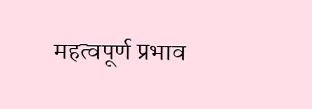महत्वपूर्ण प्रभाव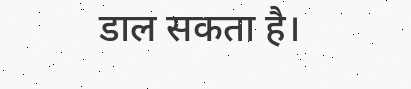डाल सकता है।